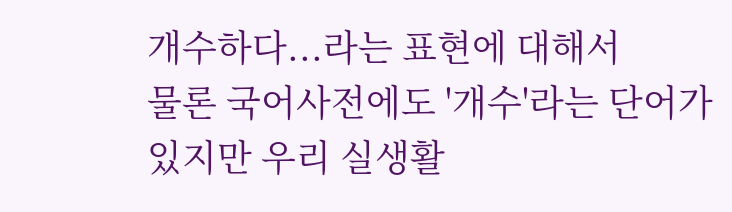개수하다...라는 표현에 대해서
물론 국어사전에도 '개수'라는 단어가 있지만 우리 실생활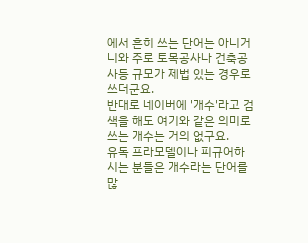에서 흔히 쓰는 단어는 아니거니와 주로 토목공사나 건축공사등 규모가 제법 있는 경우로 쓰더군요.
반대로 네이버에 '개수'라고 검색을 해도 여기와 같은 의미로 쓰는 개수는 거의 없구요.
유독 프라모델이나 피규어하시는 분들은 개수라는 단어를 많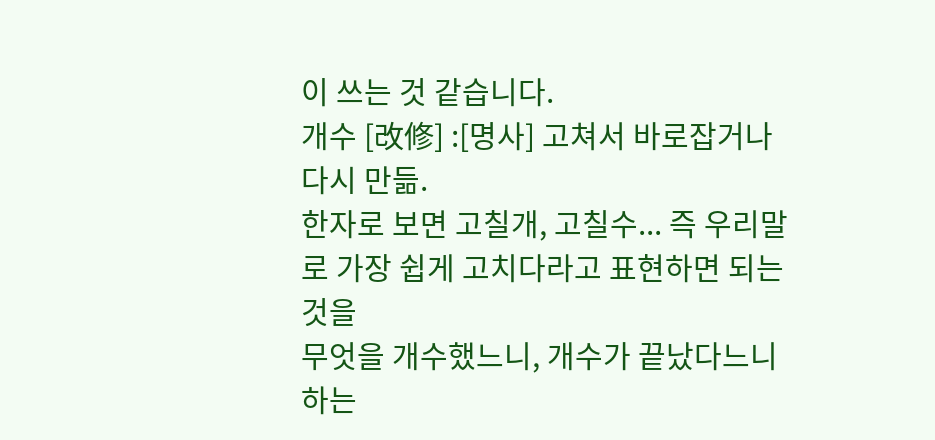이 쓰는 것 같습니다.
개수 [改修] :[명사] 고쳐서 바로잡거나 다시 만듦.
한자로 보면 고칠개, 고칠수... 즉 우리말로 가장 쉽게 고치다라고 표현하면 되는 것을
무엇을 개수했느니, 개수가 끝났다느니 하는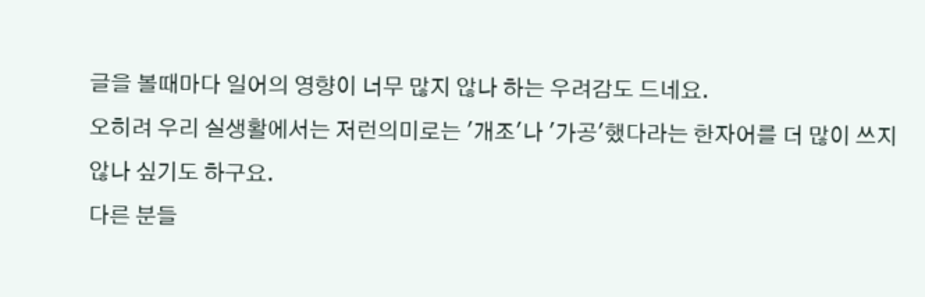글을 볼때마다 일어의 영향이 너무 많지 않나 하는 우려감도 드네요.
오히려 우리 실생활에서는 저런의미로는 '개조'나 '가공'했다라는 한자어를 더 많이 쓰지 않나 싶기도 하구요.
다른 분들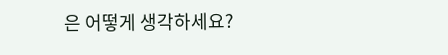은 어떻게 생각하세요?